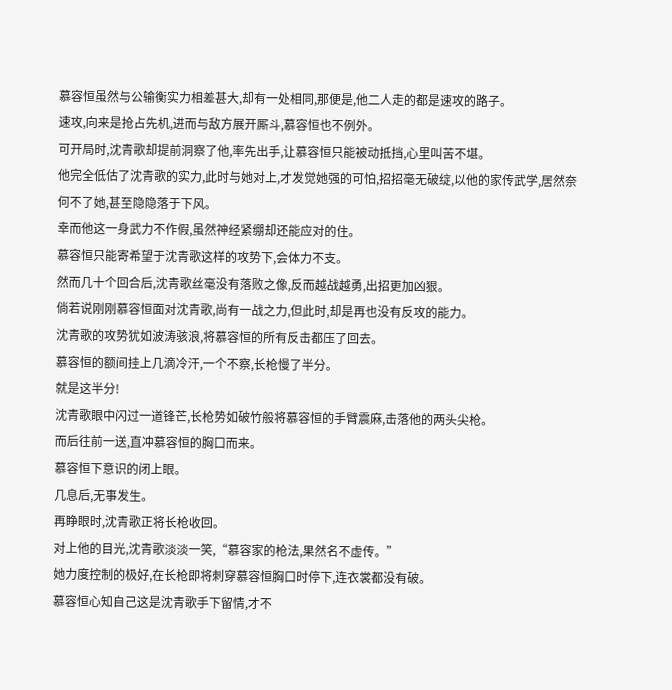慕容恒虽然与公输衡实力相差甚大,却有一处相同,那便是,他二人走的都是速攻的路子。
速攻,向来是抢占先机,进而与敌方展开厮斗,慕容恒也不例外。
可开局时,沈青歌却提前洞察了他,率先出手,让慕容恒只能被动抵挡,心里叫苦不堪。
他完全低估了沈青歌的实力,此时与她对上,才发觉她强的可怕,招招毫无破绽,以他的家传武学,居然奈何不了她,甚至隐隐落于下风。
幸而他这一身武力不作假,虽然神经紧绷却还能应对的住。
慕容恒只能寄希望于沈青歌这样的攻势下,会体力不支。
然而几十个回合后,沈青歌丝毫没有落败之像,反而越战越勇,出招更加凶狠。
倘若说刚刚慕容恒面对沈青歌,尚有一战之力,但此时,却是再也没有反攻的能力。
沈青歌的攻势犹如波涛骇浪,将慕容恒的所有反击都压了回去。
慕容恒的额间挂上几滴冷汗,一个不察,长枪慢了半分。
就是这半分!
沈青歌眼中闪过一道锋芒,长枪势如破竹般将慕容恒的手臂震麻,击落他的两头尖枪。
而后往前一送,直冲慕容恒的胸口而来。
慕容恒下意识的闭上眼。
几息后,无事发生。
再睁眼时,沈青歌正将长枪收回。
对上他的目光,沈青歌淡淡一笑,“慕容家的枪法,果然名不虚传。”
她力度控制的极好,在长枪即将刺穿慕容恒胸口时停下,连衣裳都没有破。
慕容恒心知自己这是沈青歌手下留情,才不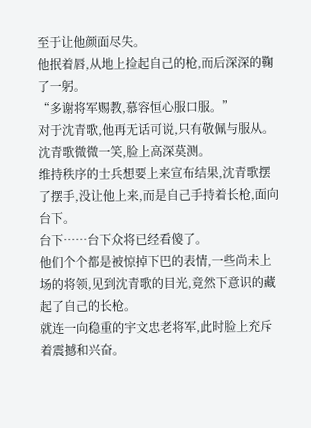至于让他颜面尽失。
他抿着唇,从地上捡起自己的枪,而后深深的鞠了一躬。
“多谢将军赐教,慕容恒心服口服。”
对于沈青歌,他再无话可说,只有敬佩与服从。
沈青歌微微一笑,脸上高深莫测。
维持秩序的士兵想要上来宣布结果,沈青歌摆了摆手,没让他上来,而是自己手持着长枪,面向台下。
台下……台下众将已经看傻了。
他们个个都是被惊掉下巴的表情,一些尚未上场的将领,见到沈青歌的目光,竟然下意识的藏起了自己的长枪。
就连一向稳重的宇文忠老将军,此时脸上充斥着震撼和兴奋。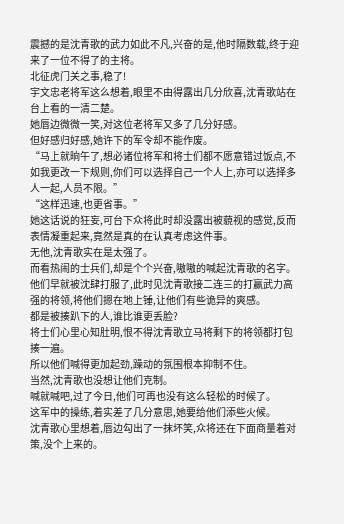震撼的是沈青歌的武力如此不凡,兴奋的是,他时隔数载,终于迎来了一位不得了的主将。
北征虎门关之事,稳了!
宇文忠老将军这么想着,眼里不由得露出几分欣喜,沈青歌站在台上看的一清二楚。
她唇边微微一笑,对这位老将军又多了几分好感。
但好感归好感,她许下的军令却不能作废。
“马上就晌午了,想必诸位将军和将士们都不愿意错过饭点,不如我更改一下规则,你们可以选择自己一个人上,亦可以选择多人一起,人员不限。”
“这样迅速,也更省事。”
她这话说的狂妄,可台下众将此时却没露出被藐视的感觉,反而表情凝重起来,竟然是真的在认真考虑这件事。
无他,沈青歌实在是太强了。
而看热闹的士兵们,却是个个兴奋,嗷嗷的喊起沈青歌的名字。
他们早就被沈肆打服了,此时见沈青歌接二连三的打赢武力高强的将领,将他们摁在地上锤,让他们有些诡异的爽感。
都是被揍趴下的人,谁比谁更丢脸?
将士们心里心知肚明,恨不得沈青歌立马将剩下的将领都打包揍一遍。
所以他们喊得更加起劲,躁动的氛围根本抑制不住。
当然,沈青歌也没想让他们克制。
喊就喊吧,过了今日,他们可再也没有这么轻松的时候了。
这军中的操练,着实差了几分意思,她要给他们添些火候。
沈青歌心里想着,唇边勾出了一抹坏笑,众将还在下面商量着对策,没个上来的。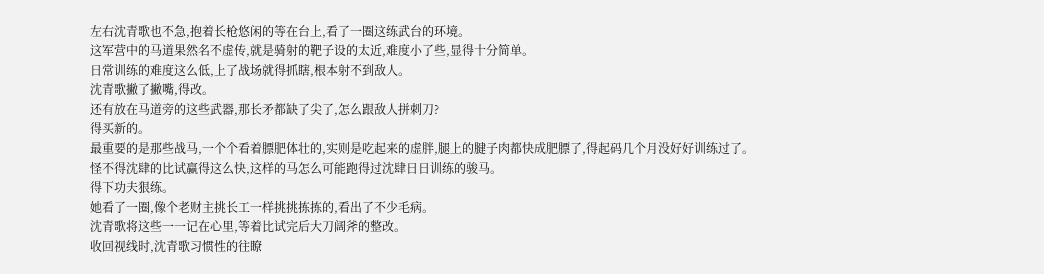左右沈青歌也不急,抱着长枪悠闲的等在台上,看了一圈这练武台的环境。
这军营中的马道果然名不虚传,就是骑射的靶子设的太近,难度小了些,显得十分简单。
日常训练的难度这么低,上了战场就得抓瞎,根本射不到敌人。
沈青歌撇了撇嘴,得改。
还有放在马道旁的这些武器,那长矛都缺了尖了,怎么跟敌人拼刺刀?
得买新的。
最重要的是那些战马,一个个看着膘肥体壮的,实则是吃起来的虚胖,腿上的腱子肉都快成肥膘了,得起码几个月没好好训练过了。
怪不得沈肆的比试赢得这么快,这样的马怎么可能跑得过沈肆日日训练的骏马。
得下功夫狠练。
她看了一圈,像个老财主挑长工一样挑挑拣拣的,看出了不少毛病。
沈青歌将这些一一记在心里,等着比试完后大刀阔斧的整改。
收回视线时,沈青歌习惯性的往瞭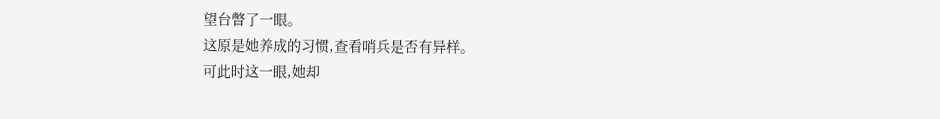望台瞥了一眼。
这原是她养成的习惯,查看哨兵是否有异样。
可此时这一眼,她却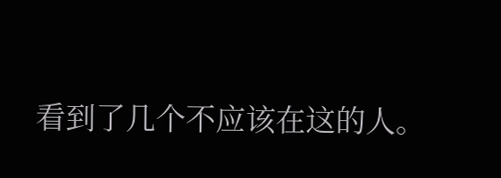看到了几个不应该在这的人。